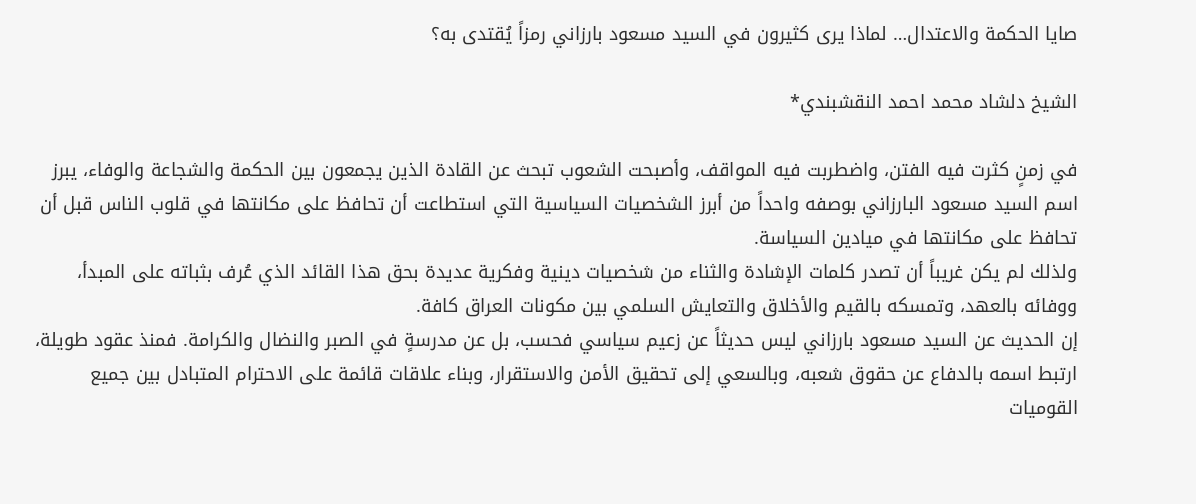صايا الحكمة والاعتدال… لماذا يرى كثيرون في السيد مسعود بارزاني رمزاً يُقتدى به؟

الشيخ دلشاد محمد احمد النقشبندي*

في زمنٍ كثرت فيه الفتن، واضطربت فيه المواقف، وأصبحت الشعوب تبحث عن القادة الذين يجمعون بين الحكمة والشجاعة والوفاء، يبرز اسم السيد مسعود البارزاني بوصفه واحداً من أبرز الشخصيات السياسية التي استطاعت أن تحافظ على مكانتها في قلوب الناس قبل أن تحافظ على مكانتها في ميادين السياسة.
ولذلك لم يكن غريباً أن تصدر كلمات الإشادة والثناء من شخصيات دينية وفكرية عديدة بحق هذا القائد الذي عُرف بثباته على المبدأ، ووفائه بالعهد، وتمسكه بالقيم والأخلاق والتعايش السلمي بين مكونات العراق كافة.
إن الحديث عن السيد مسعود بارزاني ليس حديثاً عن زعيم سياسي فحسب، بل عن مدرسةٍ في الصبر والنضال والكرامة. فمنذ عقود طويلة، ارتبط اسمه بالدفاع عن حقوق شعبه، وبالسعي إلى تحقيق الأمن والاستقرار، وبناء علاقات قائمة على الاحترام المتبادل بين جميع القوميات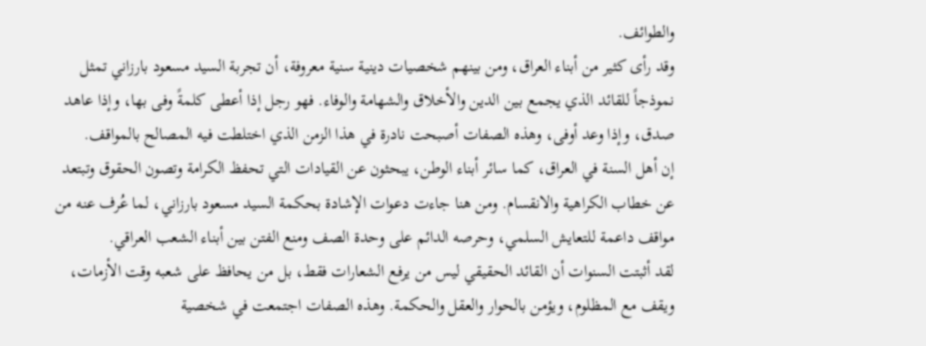والطوائف.
وقد رأى كثير من أبناء العراق، ومن بينهم شخصيات دينية سنية معروفة، أن تجربة السيد مسعود بارزاني تمثل نموذجاً للقائد الذي يجمع بين الدين والأخلاق والشهامة والوفاء. فهو رجل إذا أعطى كلمةً وفى بها، وإذا عاهد صدق، وإذا وعد أوفى، وهذه الصفات أصبحت نادرة في هذا الزمن الذي اختلطت فيه المصالح بالمواقف.
إن أهل السنة في العراق، كما سائر أبناء الوطن، يبحثون عن القيادات التي تحفظ الكرامة وتصون الحقوق وتبتعد عن خطاب الكراهية والانقسام. ومن هنا جاءت دعوات الإشادة بحكمة السيد مسعود بارزاني، لما عُرف عنه من مواقف داعمة للتعايش السلمي، وحرصه الدائم على وحدة الصف ومنع الفتن بين أبناء الشعب العراقي.
لقد أثبتت السنوات أن القائد الحقيقي ليس من يرفع الشعارات فقط، بل من يحافظ على شعبه وقت الأزمات، ويقف مع المظلوم، ويؤمن بالحوار والعقل والحكمة. وهذه الصفات اجتمعت في شخصية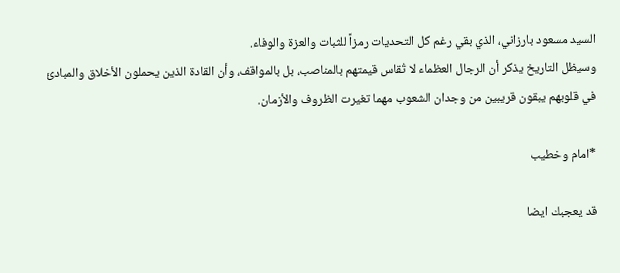السيد مسعود بارزاني، الذي بقي رغم كل التحديات رمزاً للثبات والعزة والوفاء.
وسيظل التاريخ يذكر أن الرجال العظماء لا تُقاس قيمتهم بالمناصب، بل بالمواقف، وأن القادة الذين يحملون الأخلاق والمبادئ في قلوبهم يبقون قريبين من وجدان الشعوب مهما تغيرت الظروف والأزمان.

*امام وخطيب

قد يعجبك ايضا